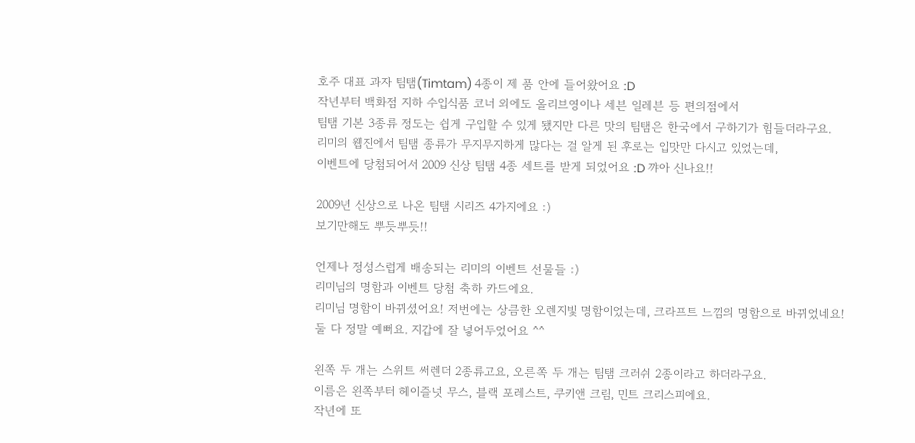호주 대표 과자 팀탬(Timtam) 4종이 제 품 안에 들어왔어요 :D
작년부터 백화점 지하 수입식품 코너 외에도 올리브영이나 세븐 일레븐 등 편의점에서
팀탬 기본 3종류 정도는 쉽게 구입할 수 있게 됐지만 다른 맛의 팀탬은 한국에서 구하기가 힘들더라구요.
리미의 웹진에서 팀탬 종류가 무지무지하게 많다는 걸 알게 된 후로는 입맛만 다시고 있었는데,
이벤트에 당첨되어서 2009 신상 팀탬 4종 세트를 받게 되었어요 :D 꺄아 신나요!!

2009년 신상으로 나온 팀탬 시리즈 4가지에요 :)
보기만해도 뿌듯뿌듯!!

언제나 정성스럽게 배송되는 리미의 이벤트 선물들 :)
리미님의 명함과 이벤트 당첨 축하 카드에요.
리미님 명함이 바뀌셨어요! 저번에는 상큼한 오렌지빛 명함이었는데, 크라프트 느낌의 명함으로 바뀌었네요!
둘 다 정말 예뻐요. 지갑에 잘 넣어두었어요 ^^

왼쪽 두 개는 스위트 써렌더 2종류고요, 오른쪽 두 개는 팀탬 크러쉬 2종이라고 하더라구요.
이름은 왼쪽부터 헤이즐넛 무스, 블랙 포레스트, 쿠키앤 크림, 민트 크리스피에요.
작년에 또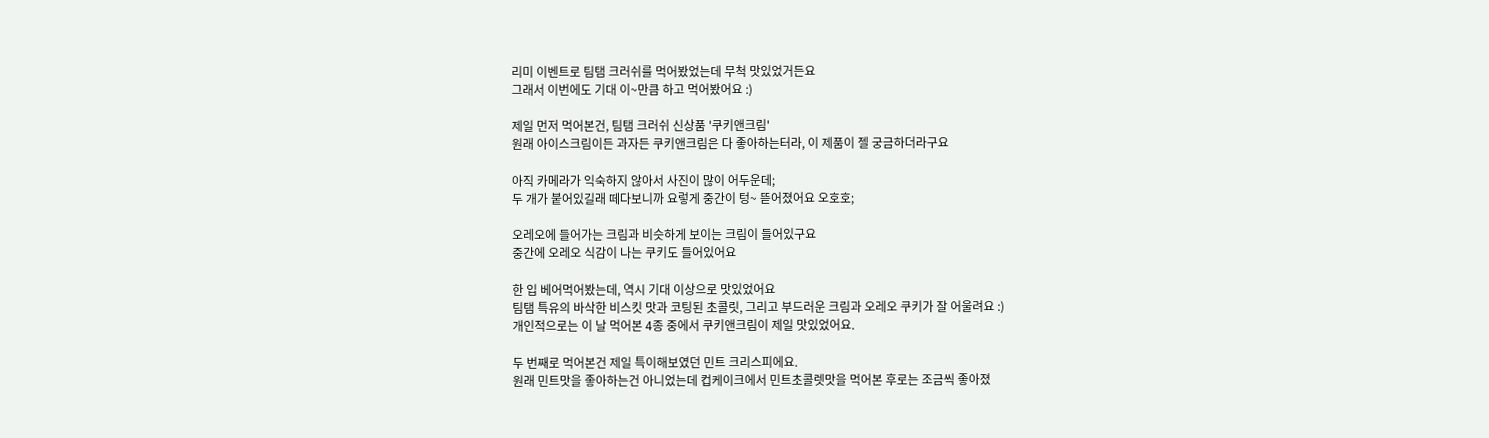리미 이벤트로 팀탬 크러쉬를 먹어봤었는데 무척 맛있었거든요
그래서 이번에도 기대 이~만큼 하고 먹어봤어요 :)

제일 먼저 먹어본건, 팀탬 크러쉬 신상품 '쿠키앤크림'
원래 아이스크림이든 과자든 쿠키앤크림은 다 좋아하는터라, 이 제품이 젤 궁금하더라구요

아직 카메라가 익숙하지 않아서 사진이 많이 어두운데;
두 개가 붙어있길래 떼다보니까 요렇게 중간이 텅~ 뜯어졌어요 오호호;

오레오에 들어가는 크림과 비슷하게 보이는 크림이 들어있구요
중간에 오레오 식감이 나는 쿠키도 들어있어요

한 입 베어먹어봤는데, 역시 기대 이상으로 맛있었어요
팀탬 특유의 바삭한 비스킷 맛과 코팅된 초콜릿, 그리고 부드러운 크림과 오레오 쿠키가 잘 어울려요 :)
개인적으로는 이 날 먹어본 4종 중에서 쿠키앤크림이 제일 맛있었어요.

두 번째로 먹어본건 제일 특이해보였던 민트 크리스피에요.
원래 민트맛을 좋아하는건 아니었는데 컵케이크에서 민트초콜렛맛을 먹어본 후로는 조금씩 좋아졌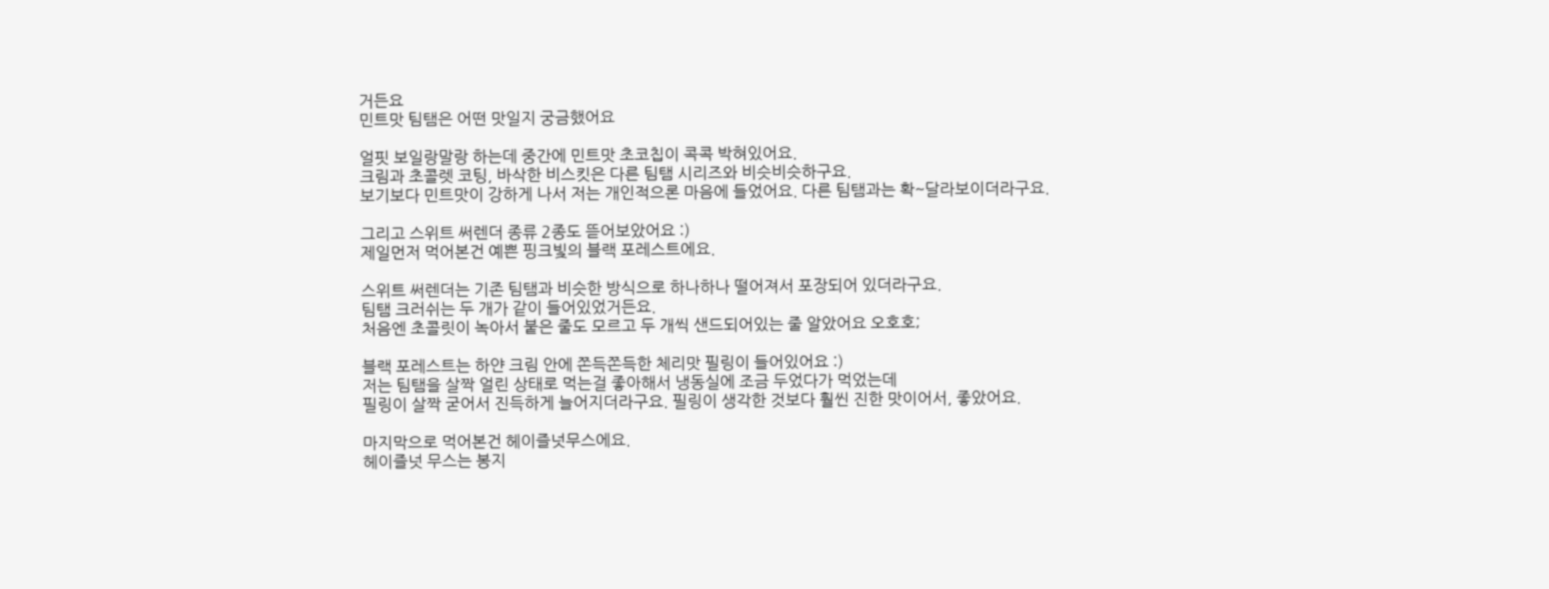거든요
민트맛 팀탬은 어떤 맛일지 궁금했어요

얼핏 보일랑말랑 하는데 중간에 민트맛 초코칩이 콕콕 박혀있어요.
크림과 초콜렛 코팅, 바삭한 비스킷은 다른 팀탬 시리즈와 비슷비슷하구요.
보기보다 민트맛이 강하게 나서 저는 개인적으론 마음에 들었어요. 다른 팀탬과는 확~달라보이더라구요.

그리고 스위트 써렌더 종류 2종도 뜯어보았어요 :)
제일먼저 먹어본건 예쁜 핑크빛의 블랙 포레스트에요.

스위트 써렌더는 기존 팀탬과 비슷한 방식으로 하나하나 떨어져서 포장되어 있더라구요.
팀탬 크러쉬는 두 개가 같이 들어있었거든요.
처음엔 초콜릿이 녹아서 붙은 줄도 모르고 두 개씩 샌드되어있는 줄 알았어요 오호호;

블랙 포레스트는 하얀 크림 안에 쫀득쫀득한 체리맛 필링이 들어있어요 :)
저는 팀탬을 살짝 얼린 상태로 먹는걸 좋아해서 냉동실에 조금 두었다가 먹었는데
필링이 살짝 굳어서 진득하게 늘어지더라구요. 필링이 생각한 것보다 훨씬 진한 맛이어서, 좋았어요.

마지막으로 먹어본건 헤이즐넛무스에요.
헤이즐넛 무스는 봉지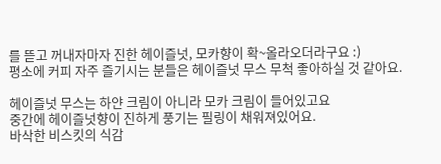를 뜯고 꺼내자마자 진한 헤이즐넛, 모카향이 확~올라오더라구요 :)
평소에 커피 자주 즐기시는 분들은 헤이즐넛 무스 무척 좋아하실 것 같아요.

헤이즐넛 무스는 하얀 크림이 아니라 모카 크림이 들어있고요
중간에 헤이즐넛향이 진하게 풍기는 필링이 채워져있어요.
바삭한 비스킷의 식감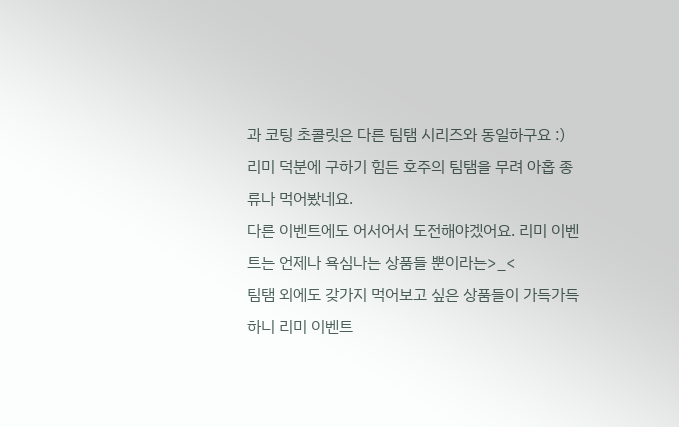과 코팅 초콜릿은 다른 팀탬 시리즈와 동일하구요 :)
리미 덕분에 구하기 힘든 호주의 팀탬을 무려 아홉 종류나 먹어봤네요.
다른 이벤트에도 어서어서 도전해야겠어요. 리미 이벤트는 언제나 욕심나는 상품들 뿐이라는>_<
팀탬 외에도 갖가지 먹어보고 싶은 상품들이 가득가득하니 리미 이벤트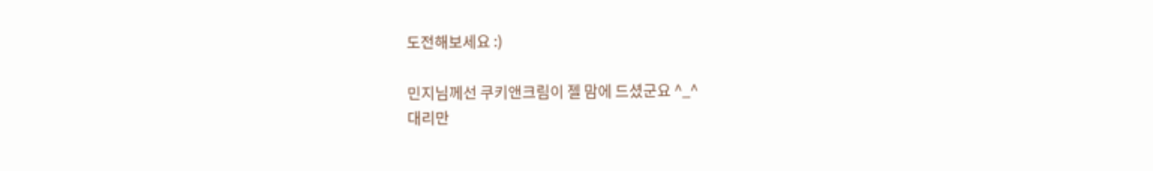도전해보세요 :)

민지님께선 쿠키앤크림이 젤 맘에 드셨군요 ^_^
대리만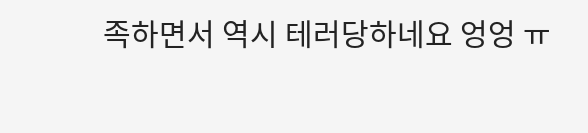족하면서 역시 테러당하네요 엉엉 ㅠ